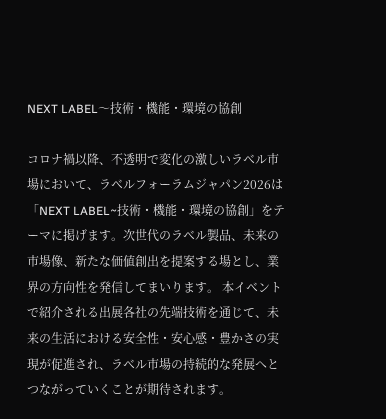NEXT LABEL〜技術・機能・環境の協創

コロナ禍以降、不透明で変化の激しいラベル市場において、ラベルフォーラムジャパン2026は「NEXT LABEL~技術・機能・環境の協創」をテーマに掲げます。次世代のラベル製品、未来の市場像、新たな価値創出を提案する場とし、業界の方向性を発信してまいります。 本イベントで紹介される出展各社の先端技術を通じて、未来の生活における安全性・安心感・豊かさの実現が促進され、ラベル市場の持続的な発展へとつながっていくことが期待されます。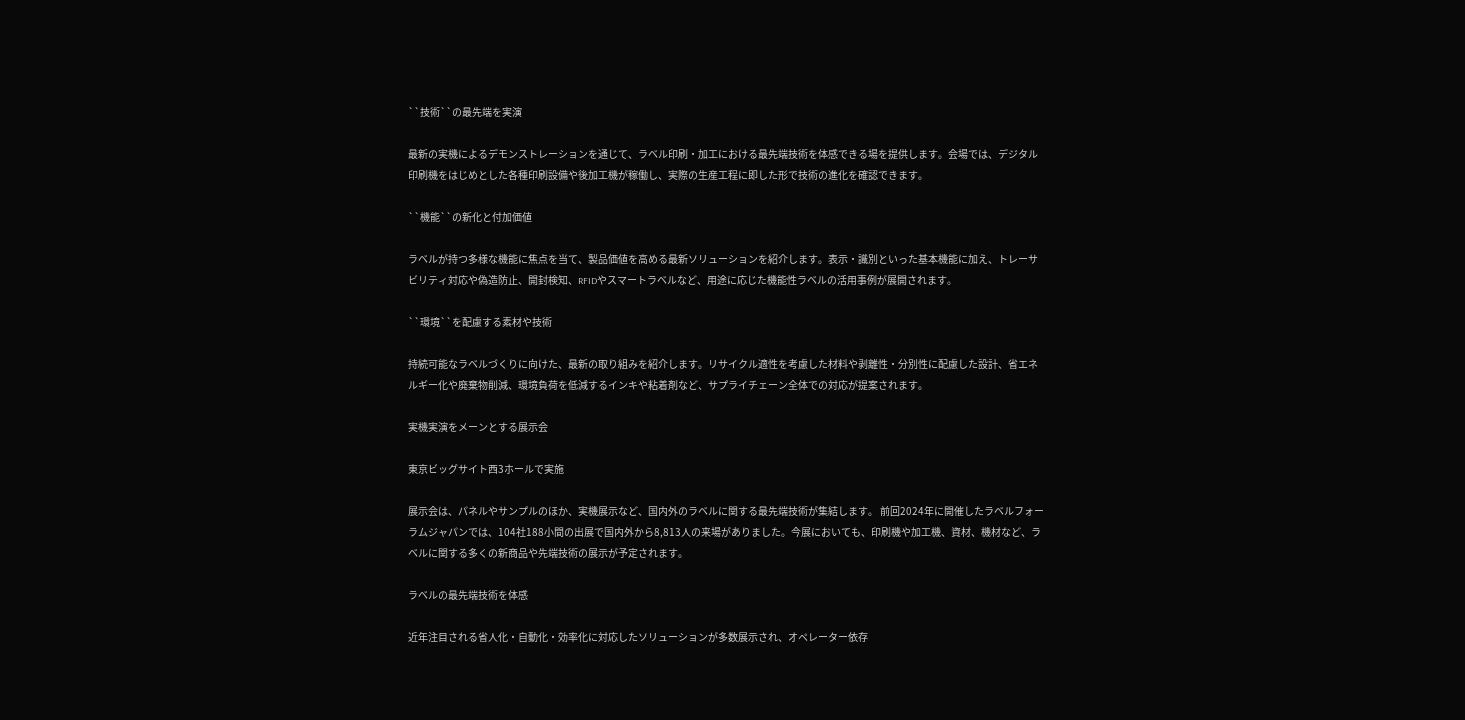``技術``の最先端を実演

最新の実機によるデモンストレーションを通じて、ラベル印刷・加工における最先端技術を体感できる場を提供します。会場では、デジタル印刷機をはじめとした各種印刷設備や後加工機が稼働し、実際の生産工程に即した形で技術の進化を確認できます。

``機能``の新化と付加価値

ラベルが持つ多様な機能に焦点を当て、製品価値を高める最新ソリューションを紹介します。表示・識別といった基本機能に加え、トレーサビリティ対応や偽造防止、開封検知、RFIDやスマートラベルなど、用途に応じた機能性ラベルの活用事例が展開されます。

``環境``を配慮する素材や技術

持続可能なラベルづくりに向けた、最新の取り組みを紹介します。リサイクル適性を考慮した材料や剥離性・分別性に配慮した設計、省エネルギー化や廃棄物削減、環境負荷を低減するインキや粘着剤など、サプライチェーン全体での対応が提案されます。

実機実演をメーンとする展示会

東京ビッグサイト西3ホールで実施

展示会は、パネルやサンプルのほか、実機展示など、国内外のラベルに関する最先端技術が集結します。 前回2024年に開催したラベルフォーラムジャパンでは、104社188小間の出展で国内外から8,813人の来場がありました。今展においても、印刷機や加工機、資材、機材など、ラベルに関する多くの新商品や先端技術の展示が予定されます。

ラベルの最先端技術を体感

近年注目される省人化・自動化・効率化に対応したソリューションが多数展示され、オペレーター依存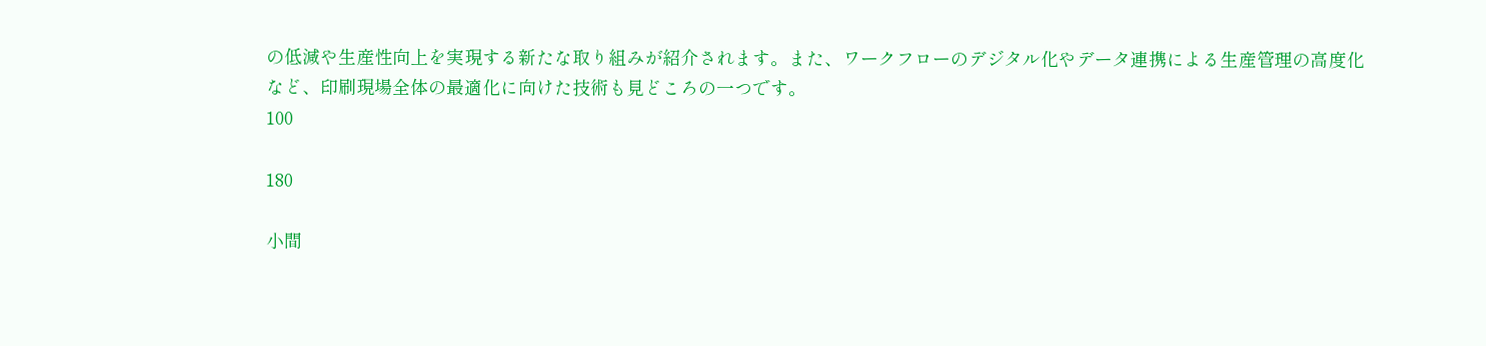の低減や生産性向上を実現する新たな取り組みが紹介されます。また、ワークフローのデジタル化やデータ連携による生産管理の高度化など、印刷現場全体の最適化に向けた技術も見どころの一つです。
100

180

小間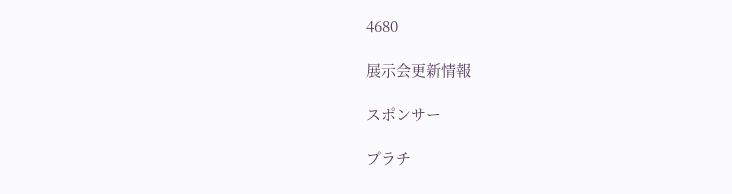4680

展示会更新情報

スポンサー

プラチ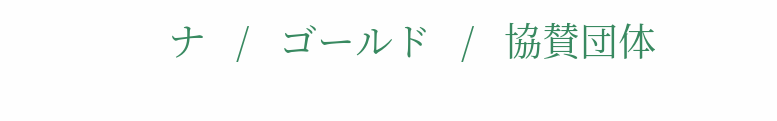ナ   /   ゴールド   /   協賛団体